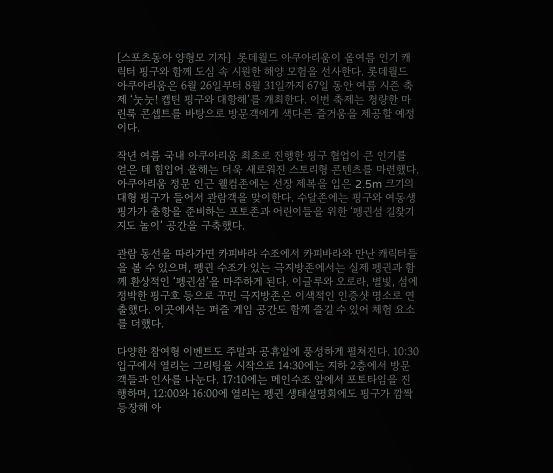[스포츠동아 양형모 기자]  롯데월드 아쿠아리움이 올여름 인기 캐릭터 핑구와 함께 도심 속 시원한 해양 모험을 선사한다. 롯데월드 아쿠아리움은 6월 26일부터 8월 31일까지 67일 동안 여름 시즌 축제 ‘눗눗! 캡틴 핑구와 대항해’를 개최한다. 이번 축제는 청량한 마린룩 콘셉트를 바탕으로 방문객에게 색다른 즐거움을 제공할 예정이다.

작년 여름 국내 아쿠아리움 최초로 진행한 핑구 협업이 큰 인기를 얻은 데 힘입어 올해는 더욱 새로워진 스토리형 콘텐츠를 마련했다. 아쿠아리움 정문 인근 웰컴존에는 선장 제복을 입은 2.5m 크기의 대형 핑구가 들어서 관람객을 맞이한다. 수달존에는 핑구와 여동생 핑가가 출항을 준비하는 포토존과 어린이들을 위한 ‘펭귄섬 길찾기 지도 놀이’ 공간을 구축했다.

관람 동선을 따라가면 카피바라 수조에서 카피바라와 만난 캐릭터들을 볼 수 있으며, 펭귄 수조가 있는 극지방존에서는 실제 펭귄과 함께 환상적인 ‘펭귄섬’을 마주하게 된다. 이글루와 오로라, 별빛, 섬에 정박한 핑구호 등으로 꾸민 극지방존은 이색적인 인증샷 명소로 연출했다. 이곳에서는 퍼즐 게임 공간도 함께 즐길 수 있어 체험 요소를 더했다.

다양한 참여형 이벤트도 주말과 공휴일에 풍성하게 펼쳐진다. 10:30 입구에서 열리는 그리팅을 시작으로 14:30에는 지하 2층에서 방문객들과 인사를 나눈다. 17:10에는 메인수조 앞에서 포토타임을 진행하며, 12:00와 16:00에 열리는 펭귄 생태설명회에도 핑구가 깜짝 등장해 아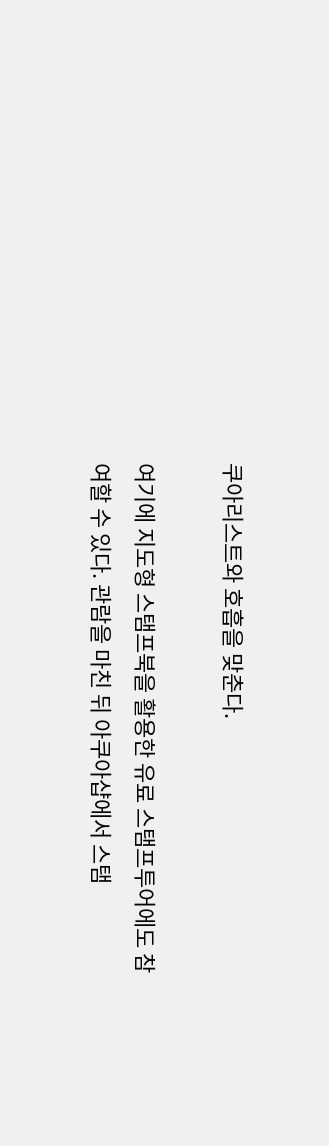쿠아리스트와 호흡을 맞춘다.

여기에 지도형 스탬프북을 활용한 유료 스탬프투어에도 참여할 수 있다. 관람을 마친 뒤 아쿠아샵에서 스탬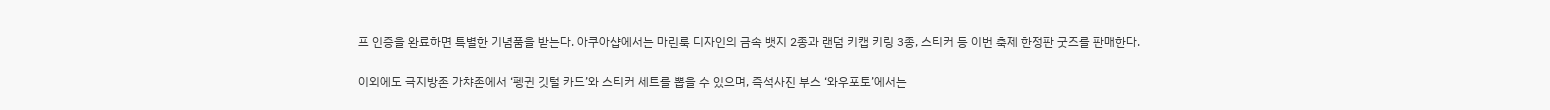프 인증을 완료하면 특별한 기념품을 받는다. 아쿠아샵에서는 마린룩 디자인의 금속 뱃지 2종과 랜덤 키캡 키링 3종, 스티커 등 이번 축제 한정판 굿즈를 판매한다.

이외에도 극지방존 가챠존에서 ‘펭귄 깃털 카드’와 스티커 세트를 뽑을 수 있으며, 즉석사진 부스 ‘와우포토’에서는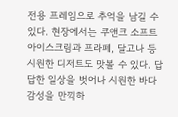전용 프레임으로 추억을 남길 수 있다. 현장에서는 쿠앤크 소프트 아이스크림과 프라페, 달고나 등 시원한 디저트도 맛볼 수 있다. 답답한 일상을 벗어나 시원한 바다 감성을 만끽하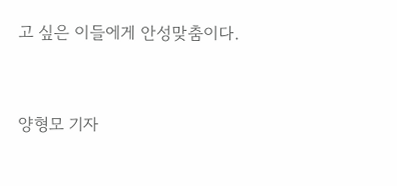고 싶은 이들에게 안성맞춤이다.


양형모 기자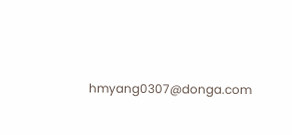hmyang0307@donga.com